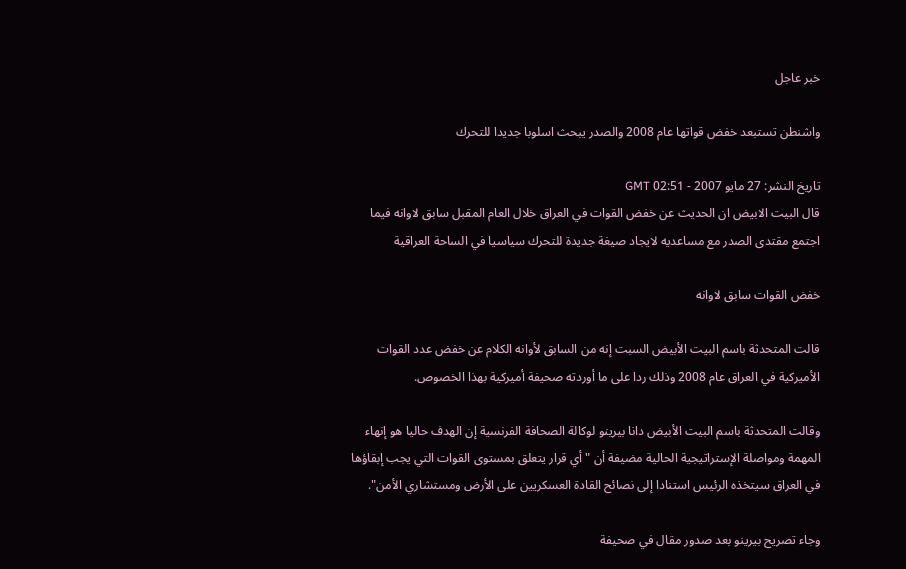خبر عاجل

واشنطن تستبعد خفض قواتها عام 2008 والصدر يبحث اسلوبا جديدا للتحرك

تاريخ النشر: 27 مايو 2007 - 02:51 GMT
قال البيت الابيض ان الحديث عن خفض القوات في العراق خلال العام المقبل سابق لاوانه فيما اجتمع مقتدى الصدر مع مساعديه لايجاد صيغة جديدة للتحرك سياسيا في الساحة العراقية

خفض القوات سابق لاوانه

قالت المتحدثة باسم البيت الأبيض السبت إنه من السابق لأوانه الكلام عن خفض عدد القوات الأميركية في العراق عام 2008 وذلك ردا على ما أوردته صحيفة أميركية بهذا الخصوص.

وقالت المتحدثة باسم البيت الأبيض دانا بيرينو لوكالة الصحافة الفرنسية إن الهدف حاليا هو إنهاء المهمة ومواصلة الإستراتيجية الحالية مضيفة أن "أي قرار يتعلق بمستوى القوات التي يجب إبقاؤها في العراق سيتخذه الرئيس استنادا إلى نصائح القادة العسكريين على الأرض ومستشاري الأمن".

وجاء تصريح بيرينو بعد صدور مقال في صحيفة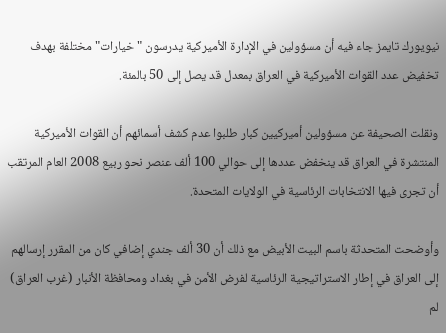نيويورك تايمز جاء فيه أن مسؤولين في الإدارة الأميركية يدرسون "خيارات" مختلفة بهدف تخفيض عدد القوات الأميركية في العراق بمعدل قد يصل إلى 50 بالمئة.

ونقلت الصحيفة عن مسؤولين أميركيين كبار طلبوا عدم كشف أسمائهم أن القوات الأميركية المنتشرة في العراق قد ينخفض عددها إلى حوالي 100 ألف عنصر نحو ربيع 2008 العام المرتقب أن تجرى فيها الانتخابات الرئاسية في الولايات المتحدة.

وأوضحت المتحدثة باسم البيت الأبيض مع ذلك أن 30 ألف جندي إضافي كان من المقرر إرسالهم إلى العراق في إطار الاستراتيجية الرئاسية لفرض الأمن في بغداد ومحافظة الأنبار (غرب العراق) لم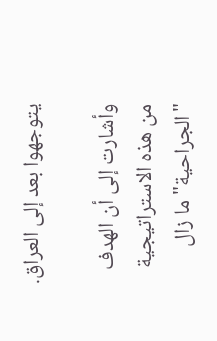يتوجهوا بعد إلى العراق.

وأشارت إلى أن الهدف من هذه الاستراتيجية "الجراحية" ما زال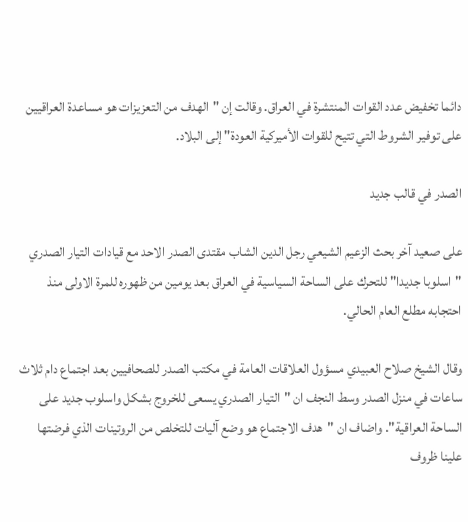دائما تخفيض عدد القوات المنتشرة في العراق. وقالت إن "الهدف من التعزيزات هو مساعدة العراقيين على توفير الشروط التي تتيح للقوات الأميركية العودة" إلى البلاد.

الصدر في قالب جديد

على صعيد آخر بحث الزعيم الشيعي رجل الدين الشاب مقتدى الصدر الاحد مع قيادات التيار الصدري "اسلوبا جديدا" للتحرك على الساحة السياسية في العراق بعد يومين من ظهوره للمرة الاولى منذ احتجابه مطلع العام الحالي.

وقال الشيخ صلاح العبيدي مسؤول العلاقات العامة في مكتب الصدر للصحافيين بعد اجتماع دام ثلاث ساعات في منزل الصدر وسط النجف ان "التيار الصدري يسعى للخروج بشكل واسلوب جديد على الساحة العراقية". واضاف ان "هدف الاجتماع هو وضع آليات للتخلص من الروتينات الذي فرضتها علينا ظروف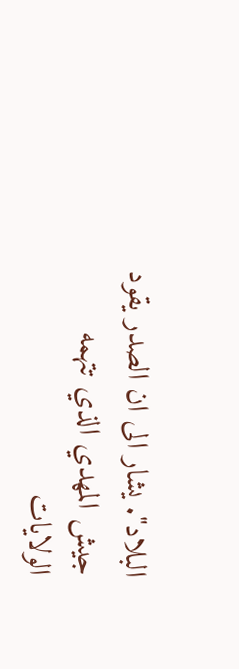البلاد". يشار الى ان الصدر يقود جيش المهدي الذي تتهمه الولايات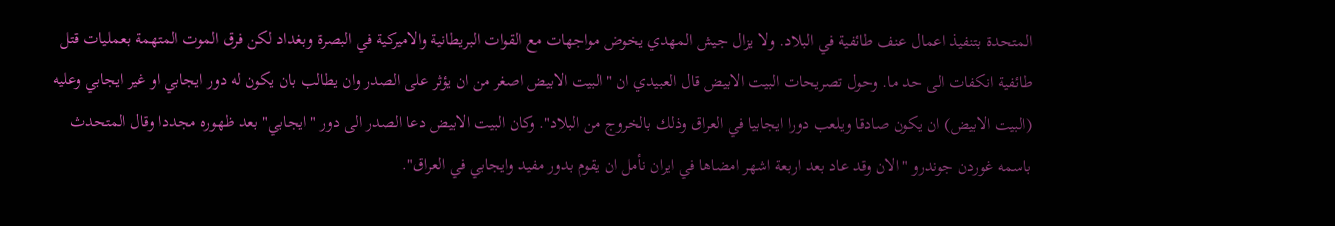المتحدة بتنفيذ اعمال عنف طائفية في البلاد. ولا يزال جيش المهدي يخوض مواجهات مع القوات البريطانية والاميركية في البصرة وبغداد لكن فرق الموت المتهمة بعمليات قتل طائفية انكفات الى حد ما. وحول تصريحات البيت الابيض قال العبيدي ان "البيت الابيض اصغر من ان يؤثر على الصدر وان يطالب بان يكون له دور ايجابي او غير ايجابي وعليه (البيت الابيض) ان يكون صادقا ويلعب دورا ايجابيا في العراق وذلك بالخروج من البلاد". وكان البيت الابيض دعا الصدر الى دور "ايجابي" بعد ظهوره مجددا وقال المتحدث باسمه غوردن جوندرو "الان وقد عاد بعد اربعة اشهر امضاها في ايران نأمل ان يقوم بدور مفيد وايجابي في العراق".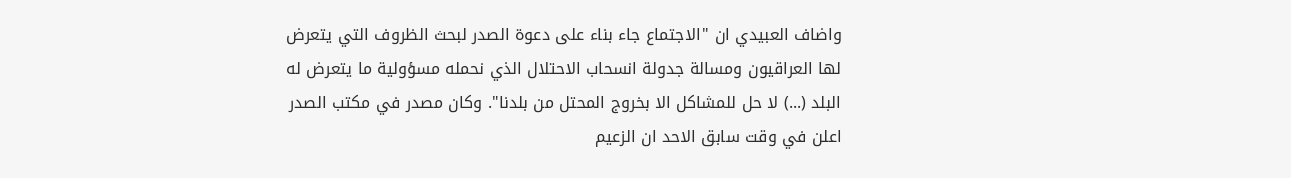واضاف العبيدي ان "الاجتماع جاء بناء على دعوة الصدر لبحث الظروف التي يتعرض لها العراقيون ومسالة جدولة انسحاب الاحتلال الذي نحمله مسؤولية ما يتعرض له البلد (...) لا حل للمشاكل الا بخروج المحتل من بلدنا". وكان مصدر في مكتب الصدر اعلن في وقت سابق الاحد ان الزعيم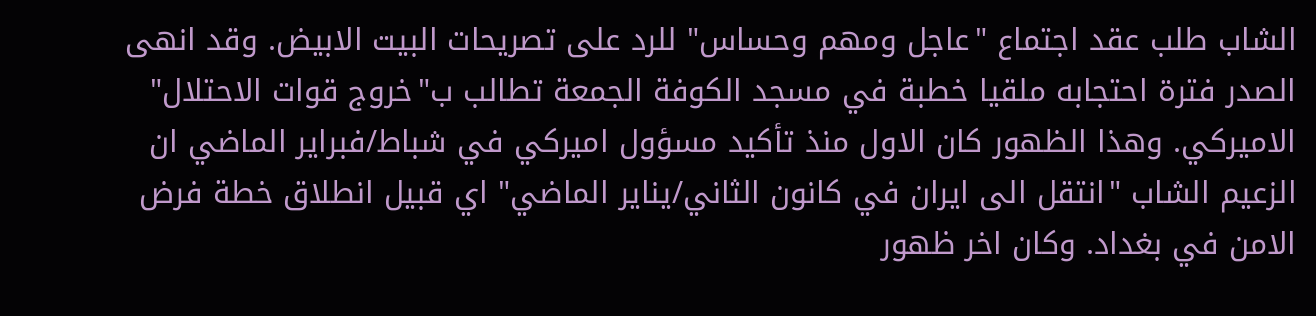الشاب طلب عقد اجتماع "عاجل ومهم وحساس" للرد على تصريحات البيت الابيض. وقد انهى الصدر فترة احتجابه ملقيا خطبة في مسجد الكوفة الجمعة تطالب ب"خروج قوات الاحتلال" الاميركي. وهذا الظهور كان الاول منذ تأكيد مسؤول اميركي في شباط/فبراير الماضي ان الزعيم الشاب "انتقل الى ايران في كانون الثاني/يناير الماضي" اي قبيل انطلاق خطة فرض الامن في بغداد. وكان اخر ظهور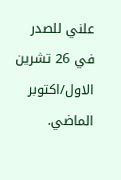علني للصدر في 26 تشرين الاول/اكتوبر الماضي.